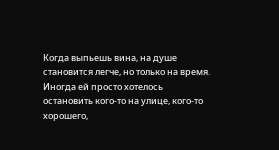Когда выпьешь вина, на душе становится легче, но только на время.
Иногда ей просто хотелось остановить кого-то на улице, кого-то хорошего,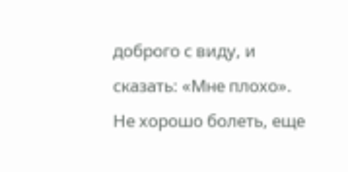доброго с виду, и сказать: «Мне плохо».
Не хорошо болеть, еще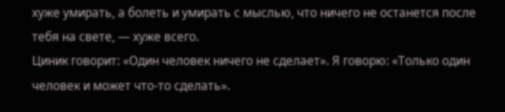хуже умирать, а болеть и умирать с мыслью, что ничего не останется после тебя на свете, — хуже всего.
Циник говорит: «Один человек ничего не сделает». Я говорю: «Только один человек и может что-то сделать».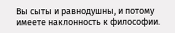Вы сыты и равнодушны, и потому имеете наклонность к философии.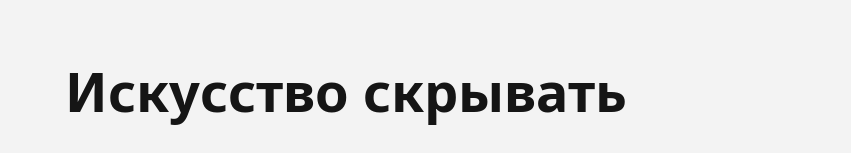Искусство скрывать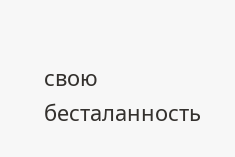свою бесталанность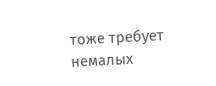тоже требует немалых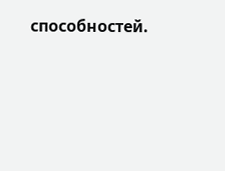способностей.